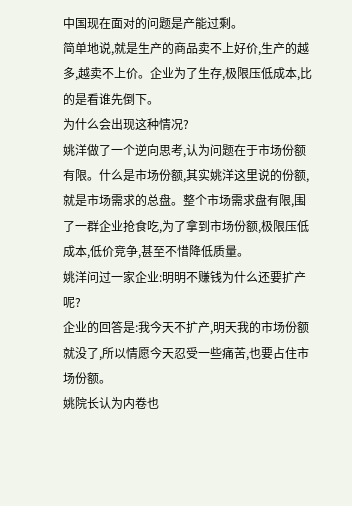中国现在面对的问题是产能过剩。
简单地说,就是生产的商品卖不上好价,生产的越多,越卖不上价。企业为了生存,极限压低成本,比的是看谁先倒下。
为什么会出现这种情况?
姚洋做了一个逆向思考,认为问题在于市场份额有限。什么是市场份额,其实姚洋这里说的份额,就是市场需求的总盘。整个市场需求盘有限,围了一群企业抢食吃,为了拿到市场份额,极限压低成本,低价竞争,甚至不惜降低质量。
姚洋问过一家企业:明明不赚钱为什么还要扩产呢?
企业的回答是:我今天不扩产,明天我的市场份额就没了,所以情愿今天忍受一些痛苦,也要占住市场份额。
姚院长认为内卷也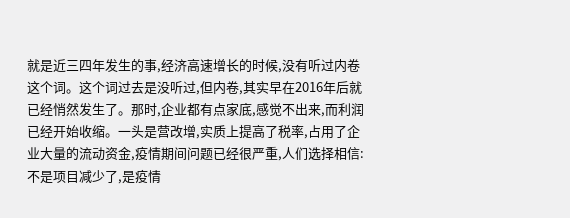就是近三四年发生的事,经济高速增长的时候,没有听过内卷这个词。这个词过去是没听过,但内卷,其实早在2016年后就已经悄然发生了。那时,企业都有点家底,感觉不出来,而利润已经开始收缩。一头是营改增,实质上提高了税率,占用了企业大量的流动资金,疫情期间问题已经很严重,人们选择相信:不是项目减少了,是疫情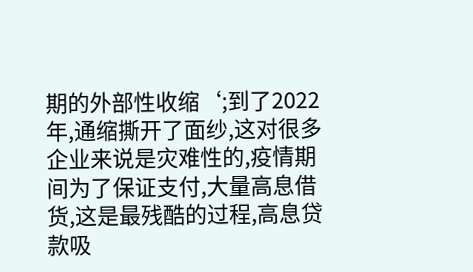期的外部性收缩‘;到了2022年,通缩撕开了面纱,这对很多企业来说是灾难性的,疫情期间为了保证支付,大量高息借货,这是最残酷的过程,高息贷款吸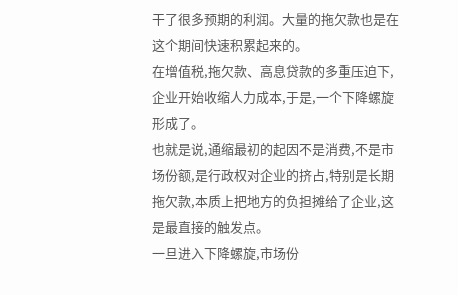干了很多预期的利润。大量的拖欠款也是在这个期间快速积累起来的。
在增值税,拖欠款、高息贷款的多重压迫下,企业开始收缩人力成本,于是,一个下降螺旋形成了。
也就是说,通缩最初的起因不是消费,不是市场份额,是行政权对企业的挤占,特别是长期拖欠款,本质上把地方的负担摊给了企业,这是最直接的触发点。
一旦进入下降螺旋,市场份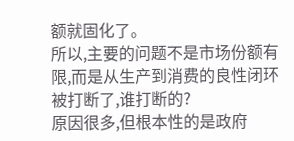额就固化了。
所以,主要的问题不是市场份额有限,而是从生产到消费的良性闭环被打断了,谁打断的?
原因很多,但根本性的是政府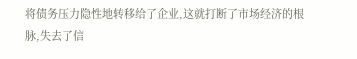将债务压力隐性地转移给了企业,这就打断了市场经济的根脉,失去了信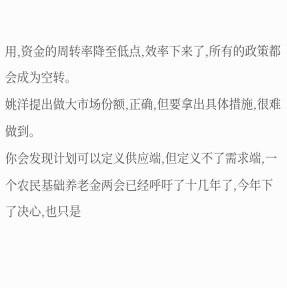用,资金的周转率降至低点,效率下来了,所有的政策都会成为空转。
姚洋提出做大市场份额,正确,但要拿出具体措施,很难做到。
你会发现计划可以定义供应端,但定义不了需求端,一个农民基础养老金两会已经呼吁了十几年了,今年下了决心,也只是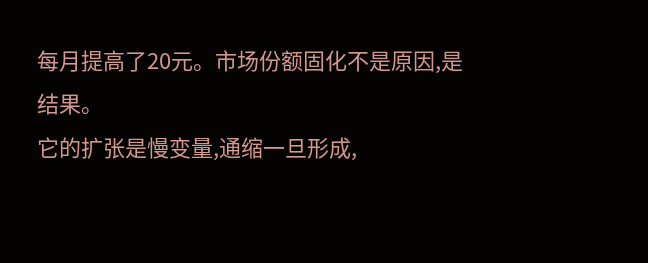每月提高了20元。市场份额固化不是原因,是结果。
它的扩张是慢变量,通缩一旦形成,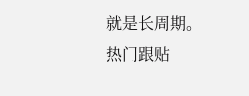就是长周期。
热门跟贴